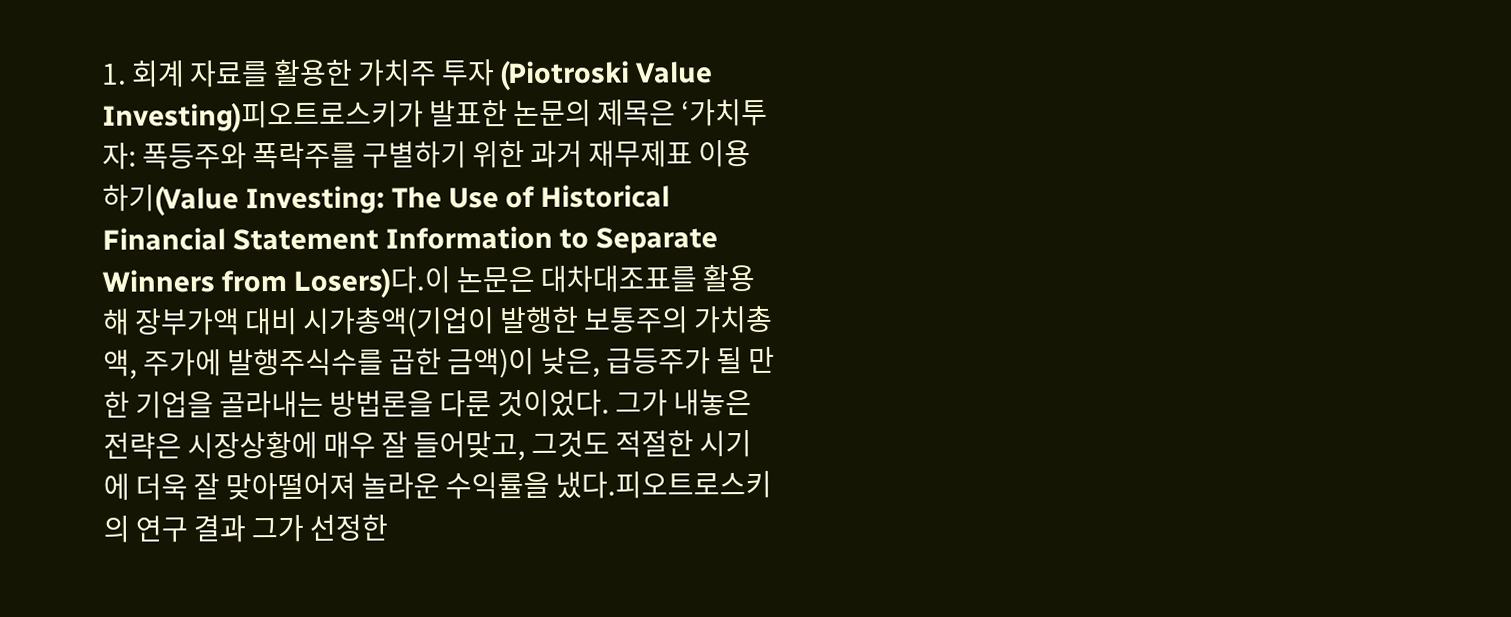1. 회계 자료를 활용한 가치주 투자 (Piotroski Value Investing)피오트로스키가 발표한 논문의 제목은 ‘가치투자: 폭등주와 폭락주를 구별하기 위한 과거 재무제표 이용하기(Value Investing: The Use of Historical Financial Statement Information to Separate Winners from Losers)다.이 논문은 대차대조표를 활용해 장부가액 대비 시가총액(기업이 발행한 보통주의 가치총액, 주가에 발행주식수를 곱한 금액)이 낮은, 급등주가 될 만한 기업을 골라내는 방법론을 다룬 것이었다. 그가 내놓은 전략은 시장상황에 매우 잘 들어맞고, 그것도 적절한 시기에 더욱 잘 맞아떨어져 놀라운 수익률을 냈다.피오트로스키의 연구 결과 그가 선정한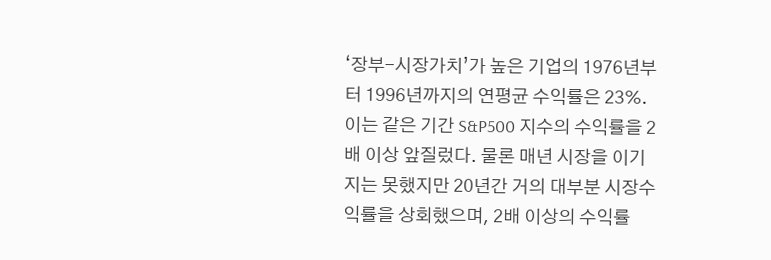‘장부-시장가치’가 높은 기업의 1976년부터 1996년까지의 연평균 수익률은 23%. 이는 같은 기간 S&P500 지수의 수익률을 2배 이상 앞질렀다. 물론 매년 시장을 이기지는 못했지만 20년간 거의 대부분 시장수익률을 상회했으며, 2배 이상의 수익률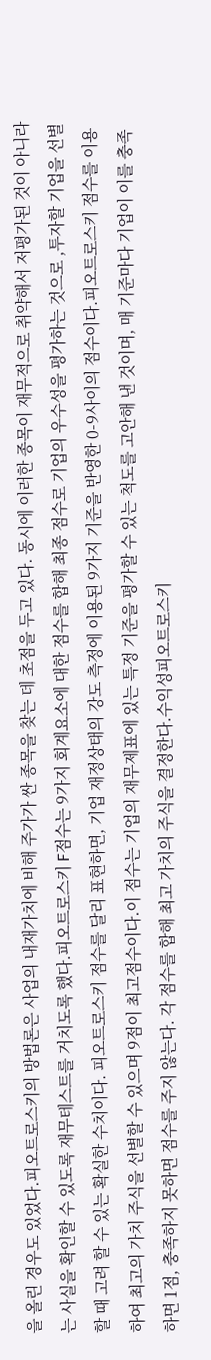을 올린 경우도 있었다.피오트로스키의 방법론은 사업의 내재가치에 비해 주가가 싼 종목을 찾는 데 초점을 두고 있다. 동시에 이러한 종목이 재무적으로 취약해서 저평가된 것이 아니라는 사실을 확인할 수 있도록 재무테스트를 거치도록 했다.피오트로스키 F점수는 9가지 회계요소에 대한 점수를 합해 최종 점수로 기업의 우수성을 평가하는 것으로 ,투자할 기업을 선별할 때 고려 할 수 있는 확실한 수치이다. 피오트로스키 점수를 달리 표현하면, 기업 재정상태의 강도 측정에 이용된 9가지 기준을 반영한 0-9사이의 점수이다.피오트로스키 점수를 이용하여 최고의 가치 주식을 선별할 수 있으며 9점이 최고점수이다.이 점수는 기업의 재무제표에 있는 특정 기준을 평가할 수 있는 척도를 고안해 낸 것이며, 매 기준마다 기업이 이를 충족하면 1점, 충족하지 못하면 점수를 주지 않는다. 각 점수를 합해 최고 가치의 주식을 결정한다.수익성피오트로스키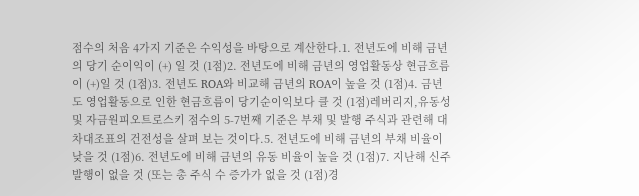점수의 처음 4가지 기준은 수익성을 바탕으로 계산한다.1. 전년도에 비해 금년의 당기 순이익이 (+) 일 것 (1점)2. 전년도에 비해 금년의 영업활동상 현금흐름이 (+)일 것 (1점)3. 전년도 ROA와 비교해 금년의 ROA이 높을 것 (1점)4. 금년도 영업활동으로 인한 현금흐름이 당기순이익보다 클 것 (1점)레버리지,유동성 및 자금원피오트로스키 점수의 5-7번째 기준은 부채 및 발행 주식과 관련해 대차대조표의 건전성을 살펴 보는 것이다.5. 전년도에 비해 금년의 부채 비율이 낮을 것 (1점)6. 전년도에 비해 금년의 유동 비율이 높을 것 (1점)7. 지난해 신주 발행이 없을 것 (또는 총 주식 수 증가가 없을 것 (1점)경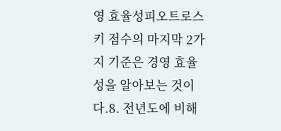영 효율성피오트로스키 점수의 마지막 2가지 기준은 경영 효율성을 알아보는 것이다.8. 전년도에 비해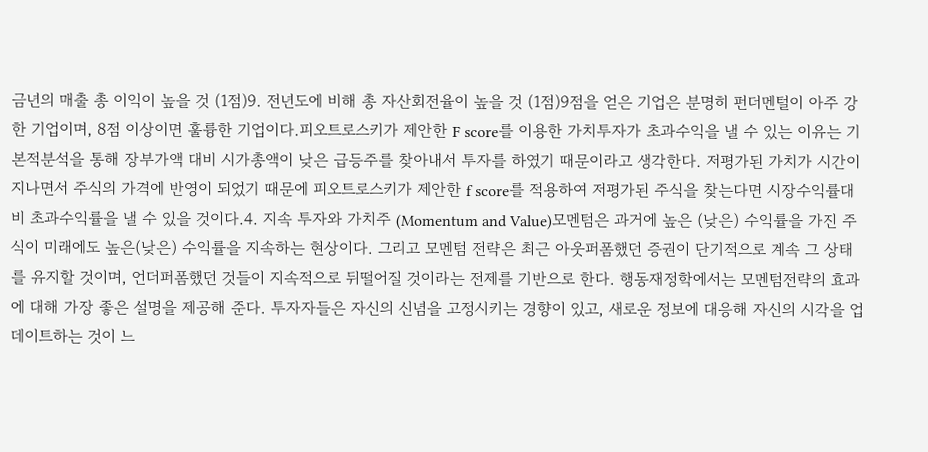금년의 매출 총 이익이 높을 것 (1점)9. 전년도에 비해 총 자산회전율이 높을 것 (1점)9점을 얻은 기업은 분명히 펀더멘털이 아주 강한 기업이며, 8점 이상이면 훌륭한 기업이다.피오트로스키가 제안한 F score를 이용한 가치투자가 초과수익을 낼 수 있는 이유는 기본적분석을 통해 장부가액 대비 시가총액이 낮은 급등주를 찾아내서 투자를 하였기 때문이라고 생각한다. 저평가된 가치가 시간이 지나면서 주식의 가격에 반영이 되었기 때문에 피오트로스키가 제안한 f score를 적용하여 저평가된 주식을 찾는다면 시장수익률대비 초과수익률을 낼 수 있을 것이다.4. 지속 투자와 가치주 (Momentum and Value)모멘텀은 과거에 높은 (낮은) 수익률을 가진 주식이 미래에도 높은(낮은) 수익률을 지속하는 현상이다. 그리고 모멘텀 전략은 최근 아웃퍼폼했던 증권이 단기적으로 계속 그 상태를 유지할 것이며, 언더퍼폼했던 것들이 지속적으로 뒤떨어질 것이라는 전제를 기반으로 한다. 행동재정학에서는 모멘텀전략의 효과에 대해 가장 좋은 설명을 제공해 준다. 투자자들은 자신의 신념을 고정시키는 경향이 있고, 새로운 정보에 대응해 자신의 시각을 업데이트하는 것이 느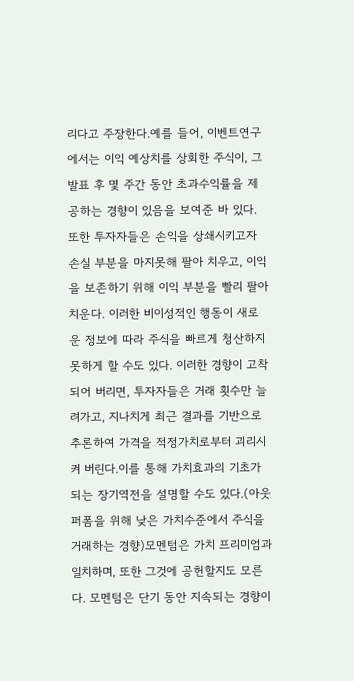리다고 주장한다.예를 들어, 이벤트연구에서는 이익 예상치를 상회한 주식이, 그 발표 후 몇 주간 동안 초과수익률을 제공하는 경향이 있음을 보여준 바 있다. 또한 투자자들은 손익을 상쇄시키고자 손실 부분을 마지못해 팔아 치우고, 이익을 보존하기 위해 이익 부분을 빨리 팔아 치운다. 이러한 비이성적인 행동이 새로운 정보에 따라 주식을 빠르게 청산하지 못하게 할 수도 있다. 이러한 경향이 고착되어 버리면, 투자자들은 거래 횟수만 늘려가고, 지나치게 최근 결과를 기반으로 추론하여 가격을 적정가치로부터 괴리시켜 버린다.이를 통해 가치효과의 기초가 되는 장기역전을 설명할 수도 있다.(아웃퍼폼을 위해 낮은 가치수준에서 주식을 거래하는 경향)모멘텀은 가치 프리미엄과 일치하며, 또한 그것에 공헌할지도 모른다. 모멘텀은 단기 동안 지속되는 경향이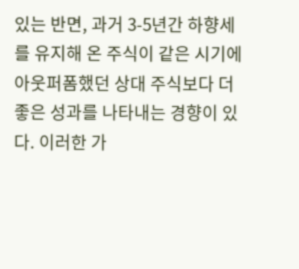있는 반면, 과거 3-5년간 하향세를 유지해 온 주식이 같은 시기에 아웃퍼폼했던 상대 주식보다 더 좋은 성과를 나타내는 경향이 있다. 이러한 가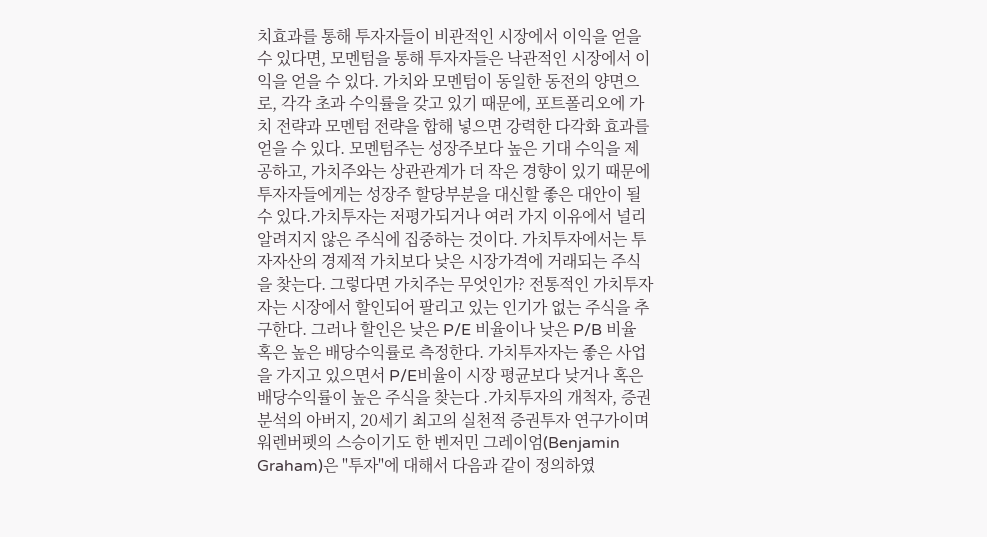치효과를 통해 투자자들이 비관적인 시장에서 이익을 얻을 수 있다면, 모멘텀을 통해 투자자들은 낙관적인 시장에서 이익을 얻을 수 있다. 가치와 모멘텀이 동일한 동전의 양면으로, 각각 초과 수익률을 갖고 있기 때문에, 포트폴리오에 가치 전략과 모멘텀 전략을 합해 넣으면 강력한 다각화 효과를 얻을 수 있다. 모멘텀주는 성장주보다 높은 기대 수익을 제공하고, 가치주와는 상관관계가 더 작은 경향이 있기 때문에 투자자들에게는 성장주 할당부분을 대신할 좋은 대안이 될 수 있다.가치투자는 저평가되거나 여러 가지 이유에서 널리 알려지지 않은 주식에 집중하는 것이다. 가치투자에서는 투자자산의 경제적 가치보다 낮은 시장가격에 거래되는 주식을 찾는다. 그렇다면 가치주는 무엇인가? 전통적인 가치투자자는 시장에서 할인되어 팔리고 있는 인기가 없는 주식을 추구한다. 그러나 할인은 낮은 P/E 비율이나 낮은 P/B 비율 혹은 높은 배당수익률로 측정한다. 가치투자자는 좋은 사업을 가지고 있으면서 P/E비율이 시장 평균보다 낮거나 혹은 배당수익률이 높은 주식을 찾는다 .가치투자의 개척자, 증권분석의 아버지, 20세기 최고의 실천적 증권투자 연구가이며 워렌버펫의 스승이기도 한 벤저민 그레이엄(Benjamin Graham)은 "투자"에 대해서 다음과 같이 정의하였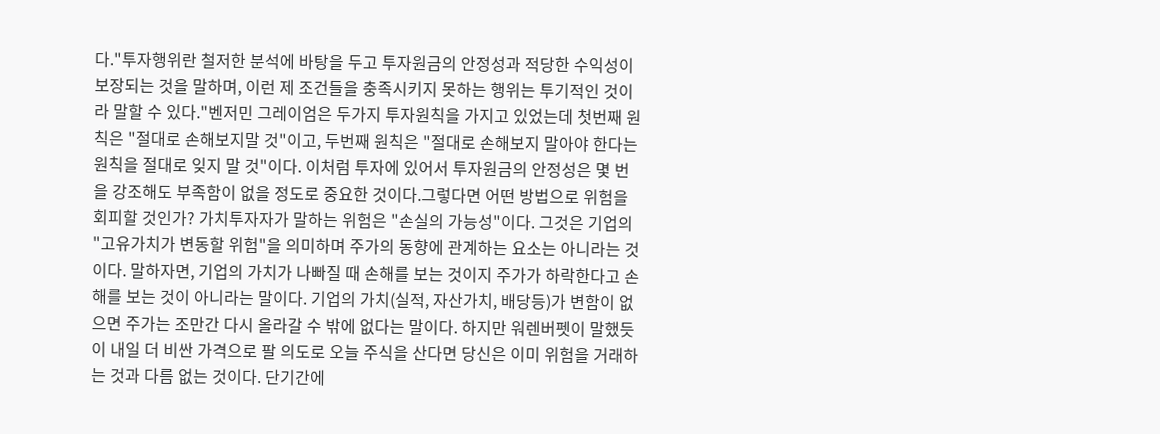다."투자행위란 철저한 분석에 바탕을 두고 투자원금의 안정성과 적당한 수익성이 보장되는 것을 말하며, 이런 제 조건들을 충족시키지 못하는 행위는 투기적인 것이라 말할 수 있다."벤저민 그레이엄은 두가지 투자원칙을 가지고 있었는데 첫번째 원칙은 "절대로 손해보지말 것"이고, 두번째 원칙은 "절대로 손해보지 말아야 한다는 원칙을 절대로 잊지 말 것"이다. 이처럼 투자에 있어서 투자원금의 안정성은 몇 번을 강조해도 부족함이 없을 정도로 중요한 것이다.그렇다면 어떤 방법으로 위험을 회피할 것인가? 가치투자자가 말하는 위험은 "손실의 가능성"이다. 그것은 기업의 "고유가치가 변동할 위험"을 의미하며 주가의 동향에 관계하는 요소는 아니라는 것이다. 말하자면, 기업의 가치가 나빠질 때 손해를 보는 것이지 주가가 하락한다고 손해를 보는 것이 아니라는 말이다. 기업의 가치(실적, 자산가치, 배당등)가 변함이 없으면 주가는 조만간 다시 올라갈 수 밖에 없다는 말이다. 하지만 워렌버펫이 말했듯이 내일 더 비싼 가격으로 팔 의도로 오늘 주식을 산다면 당신은 이미 위험을 거래하는 것과 다름 없는 것이다. 단기간에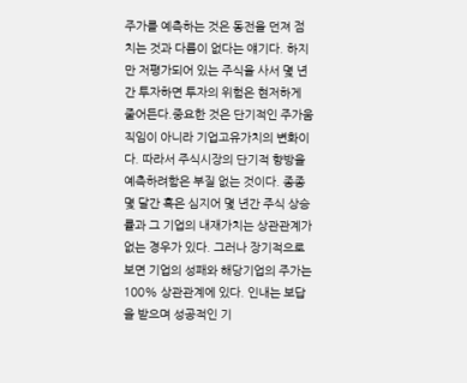주가를 예측하는 것은 동전을 던져 점치는 것과 다름이 없다는 얘기다. 하지만 저평가되어 있는 주식을 사서 몇 년간 투자하면 투자의 위험은 현저하게 줄어든다.중요한 것은 단기적인 주가움직임이 아니라 기업고유가치의 변화이다. 따라서 주식시장의 단기적 향방을 예측하려함은 부질 없는 것이다. 종종 몇 달간 혹은 심지어 몇 년간 주식 상승률과 그 기업의 내재가치는 상관관계가 없는 경우가 있다. 그러나 장기적으로 보면 기업의 성패와 해당기업의 주가는 100% 상관관계에 있다. 인내는 보답을 받으며 성공적인 기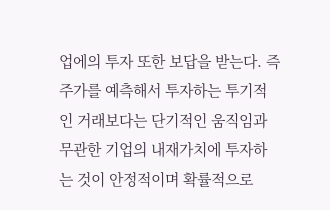업에의 투자 또한 보답을 받는다. 즉 주가를 예측해서 투자하는 투기적인 거래보다는 단기적인 움직임과 무관한 기업의 내재가치에 투자하는 것이 안정적이며 확률적으로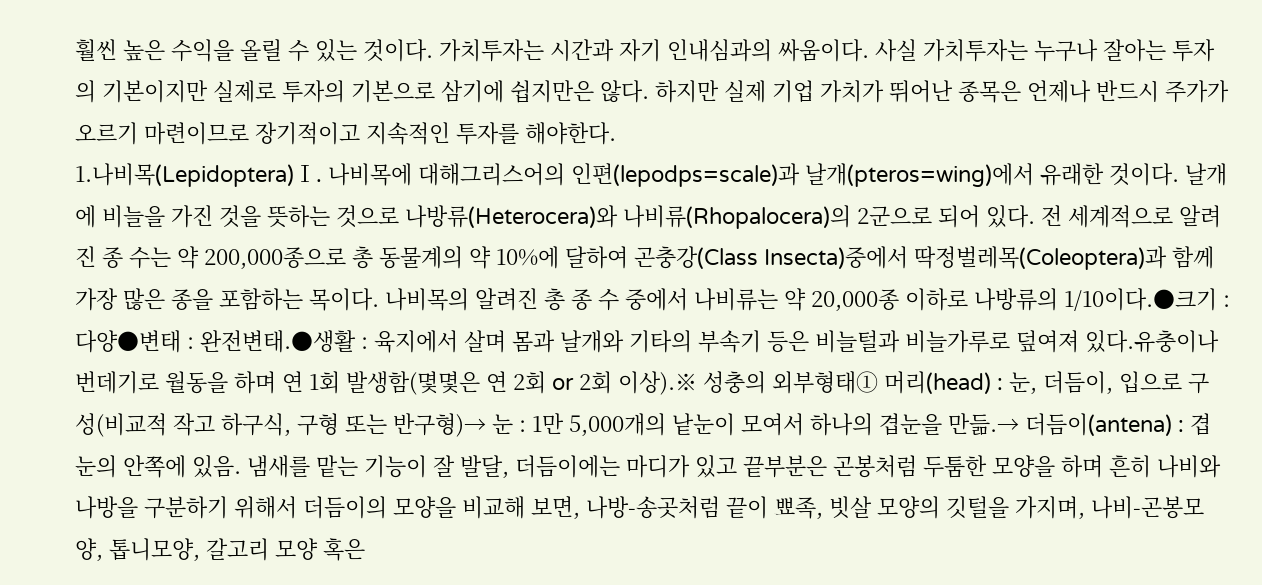훨씬 높은 수익을 올릴 수 있는 것이다. 가치투자는 시간과 자기 인내심과의 싸움이다. 사실 가치투자는 누구나 잘아는 투자의 기본이지만 실제로 투자의 기본으로 삼기에 쉽지만은 않다. 하지만 실제 기업 가치가 뛰어난 종목은 언제나 반드시 주가가 오르기 마련이므로 장기적이고 지속적인 투자를 해야한다.
1.나비목(Lepidoptera)Ⅰ. 나비목에 대해그리스어의 인편(lepodps=scale)과 날개(pteros=wing)에서 유래한 것이다. 날개에 비늘을 가진 것을 뜻하는 것으로 나방류(Heterocera)와 나비류(Rhopalocera)의 2군으로 되어 있다. 전 세계적으로 알려진 종 수는 약 200,000종으로 총 동물계의 약 10%에 달하여 곤충강(Class Insecta)중에서 딱정벌레목(Coleoptera)과 함께 가장 많은 종을 포함하는 목이다. 나비목의 알려진 총 종 수 중에서 나비류는 약 20,000종 이하로 나방류의 1/10이다.●크기 : 다양●변태 : 완전변태.●생활 : 육지에서 살며 몸과 날개와 기타의 부속기 등은 비늘털과 비늘가루로 덮여져 있다.유충이나 번데기로 월동을 하며 연 1회 발생함(몇몇은 연 2회 or 2회 이상).※ 성충의 외부형태① 머리(head) : 눈, 더듬이, 입으로 구성(비교적 작고 하구식, 구형 또는 반구형)→ 눈 : 1만 5,000개의 낱눈이 모여서 하나의 겹눈을 만듦.→ 더듬이(antena) : 겹눈의 안쪽에 있음. 냄새를 맡는 기능이 잘 발달, 더듬이에는 마디가 있고 끝부분은 곤봉처럼 두툼한 모양을 하며 흔히 나비와 나방을 구분하기 위해서 더듬이의 모양을 비교해 보면, 나방-송곳처럼 끝이 뾰족, 빗살 모양의 깃털을 가지며, 나비-곤봉모양, 톱니모양, 갈고리 모양 혹은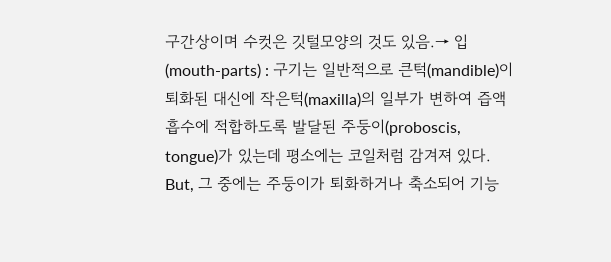구간상이며 수컷은 깃털모양의 것도 있음.→ 입(mouth-parts) : 구기는 일반적으로 큰턱(mandible)이 퇴화된 대신에 작은턱(maxilla)의 일부가 변하여 즙액 흡수에 적합하도록 발달된 주둥이(proboscis, tongue)가 있는데 평소에는 코일처럼 감겨져 있다. But, 그 중에는 주둥이가 퇴화하거나 축소되어 기능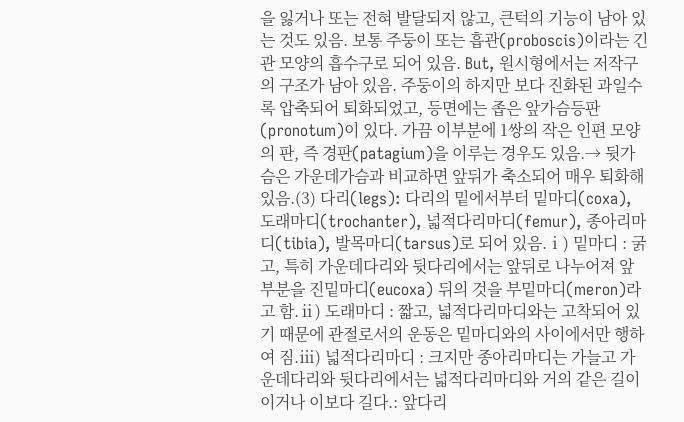을 잃거나 또는 전혀 발달되지 않고, 큰턱의 기능이 남아 있는 것도 있음. 보통 주둥이 또는 흡관(proboscis)이라는 긴관 모양의 흡수구로 되어 있음. But, 원시형에서는 저작구의 구조가 남아 있음. 주둥이의 하지만 보다 진화된 과일수록 압축되어 퇴화되었고, 등면에는 좁은 앞가슴등판(pronotum)이 있다. 가끔 이부분에 1쌍의 작은 인편 모양의 판, 즉 경판(patagium)을 이루는 경우도 있음.→ 뒷가슴은 가운데가슴과 비교하면 앞뒤가 축소되어 매우 퇴화해 있음.(3) 다리(legs): 다리의 밑에서부터 밑마디(coxa), 도래마디(trochanter), 넓적다리마디(femur), 종아리마디(tibia), 발목마디(tarsus)로 되어 있음.ⅰ) 밑마디 : 굵고, 특히 가운데다리와 뒷다리에서는 앞뒤로 나누어져 앞부분을 진밑마디(eucoxa) 뒤의 것을 부밑마디(meron)라고 함.ⅱ) 도래마디 : 짧고, 넓적다리마디와는 고착되어 있기 때문에 관절로서의 운동은 밑마디와의 사이에서만 행하여 짐.ⅲ) 넓적다리마디 : 크지만 종아리마디는 가늘고 가운데다리와 뒷다리에서는 넓적다리마디와 거의 같은 길이이거나 이보다 길다.: 앞다리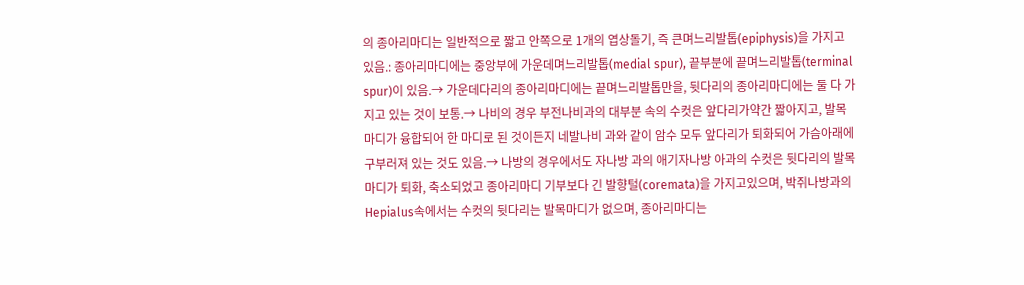의 종아리마디는 일반적으로 짧고 안쪽으로 1개의 엽상돌기, 즉 큰며느리발톱(epiphysis)을 가지고 있음.: 종아리마디에는 중앙부에 가운데며느리발톱(medial spur), 끝부분에 끝며느리발톱(terminal spur)이 있음.→ 가운데다리의 종아리마디에는 끝며느리발톱만을, 뒷다리의 종아리마디에는 둘 다 가지고 있는 것이 보통.→ 나비의 경우 부전나비과의 대부분 속의 수컷은 앞다리가약간 짧아지고, 발목마디가 융합되어 한 마디로 된 것이든지 네발나비 과와 같이 암수 모두 앞다리가 퇴화되어 가슴아래에 구부러져 있는 것도 있음.→ 나방의 경우에서도 자나방 과의 애기자나방 아과의 수컷은 뒷다리의 발목마디가 퇴화, 축소되었고 종아리마디 기부보다 긴 발향털(coremata)을 가지고있으며, 박쥐나방과의 Hepialus속에서는 수컷의 뒷다리는 발목마디가 없으며, 종아리마디는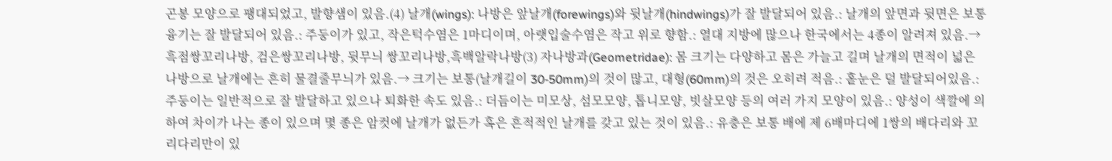곤봉 모양으로 팽대되었고, 발향샘이 있음.(4) 날개(wings): 나방은 앞날개(forewings)와 뒷날개(hindwings)가 잘 발달되어 있음.: 날개의 앞면과 뒷면은 보통 융기는 잘 발달되어 있음.: 주둥이가 있고, 작은턱수염은 1마디이며, 아랫입술수염은 작고 위로 향함.: 열대 지방에 많으나 한국에서는 4종이 알려져 있음.→ 흑점쌍꼬리나방, 검은쌍꼬리나방, 뒷무늬 쌍꼬리나방,흑백알락나방(3) 자나방과(Geometridae): 몸 크기는 다양하고 몸은 가늘고 길며 날개의 면적이 넓은 나방으로 날개에는 흔히 물결줄무늬가 있음.→ 크기는 보통(날개길이 30-50mm)의 것이 많고, 대형(60mm)의 것은 오히려 적음.: 홑눈은 덜 발달되어있음.: 주둥이는 일반적으로 잘 발달하고 있으나 퇴화한 속도 있음.: 더듬이는 미모상, 섬모모양, 톱니모양, 빗살모양 등의 여러 가지 모양이 있음.: 양성이 색깔에 의하여 차이가 나는 종이 있으며 몇 종은 암컷에 날개가 없든가 혹은 흔적적인 날개를 갖고 있는 것이 있음.: 유충은 보통 배에 제 6배마디에 1쌍의 배다리와 꼬리다리만이 있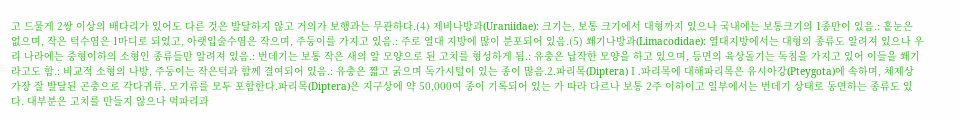고 드물게 2쌍 이상의 배다리가 있어도 다른 것은 발달하지 않고 거의가 보행과는 무관하다.(4) 제비나방과(Uraniidae): 크기는, 보통 크기에서 대형까지 있으나 국내에는 보통크기의 1종만이 있음.: 홑눈은 없으며, 작은 턱수염은 1마디로 되었고, 아랫입술수염은 작으며, 주둥이를 가지고 있음.: 주로 열대 지방에 많이 분포되어 있음.(5) 쐐기나방과(Limacodidae): 열대지방에서는 대형의 종류도 알려져 있으나 우리 나라에는 중형이하의 소형인 종류들만 알려져 있음.: 번데기는 보통 작은 새의 알 모양으로 된 고치를 형성하게 됨.: 유충은 납작한 모양을 하고 있으며, 등면의 육상돌기는 독침을 가지고 있어 이들을 쐐기라고도 함.: 비교적 소형의 나방, 주둥이는 작은턱과 함께 결여되어 있음.: 유충은 짧고 굵으며 독가시털이 있는 종이 많음.2.파리목(Diptera)Ⅰ.파리목에 대해파리목은 유시아강(Pteygota)에 속하며, 체제상 가장 잘 발달된 곤충으로 각다귀류, 모기류를 모두 포함한다.파리목(Diptera)은 지구상에 약 50,000여 종이 기록되어 있는 가 따라 다르나 보통 2주 이하이고 일부에서는 번데기 상태로 동면하는 종류도 있다. 대부분은 고치를 만들지 않으나 먹파리과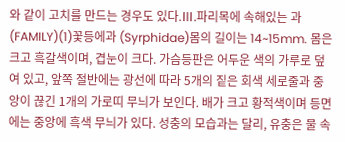와 같이 고치를 만드는 경우도 있다.Ⅲ.파리목에 속해있는 과(FAMILY)(1)꽃등에과 (Syrphidae)몸의 길이는 14~15mm. 몸은 크고 흑갈색이며, 겹눈이 크다. 가슴등판은 어두운 색의 가루로 덮여 있고, 앞쪽 절반에는 광선에 따라 5개의 짙은 회색 세로줄과 중앙이 끊긴 1개의 가로띠 무늬가 보인다. 배가 크고 황적색이며 등면에는 중앙에 흑색 무늬가 있다. 성충의 모습과는 달리, 유충은 물 속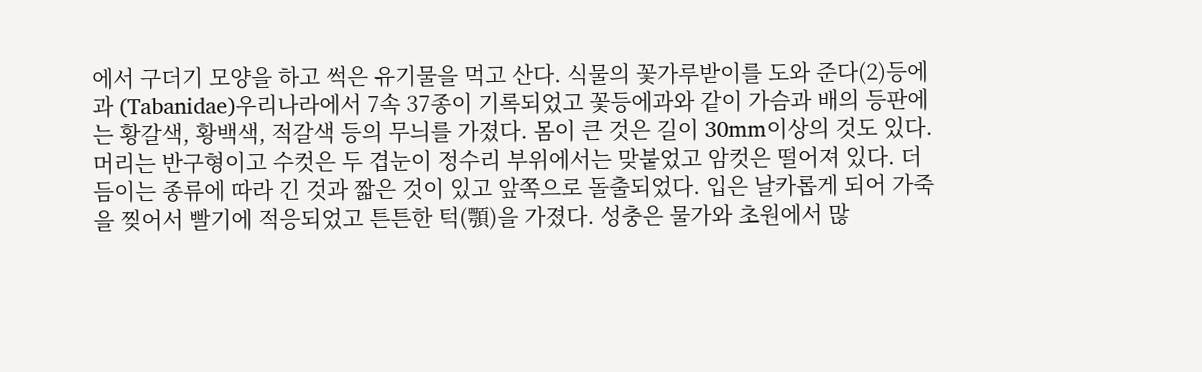에서 구더기 모양을 하고 썩은 유기물을 먹고 산다. 식물의 꽃가루받이를 도와 준다(2)등에과 (Tabanidae)우리나라에서 7속 37종이 기록되었고 꽃등에과와 같이 가슴과 배의 등판에는 황갈색, 황백색, 적갈색 등의 무늬를 가졌다. 몸이 큰 것은 길이 30mm이상의 것도 있다. 머리는 반구형이고 수컷은 두 겹눈이 정수리 부위에서는 맞붙었고 암컷은 떨어져 있다. 더듬이는 종류에 따라 긴 것과 짧은 것이 있고 앞쪽으로 돌출되었다. 입은 날카롭게 되어 가죽을 찢어서 빨기에 적응되었고 튼튼한 턱(顎)을 가졌다. 성충은 물가와 초원에서 많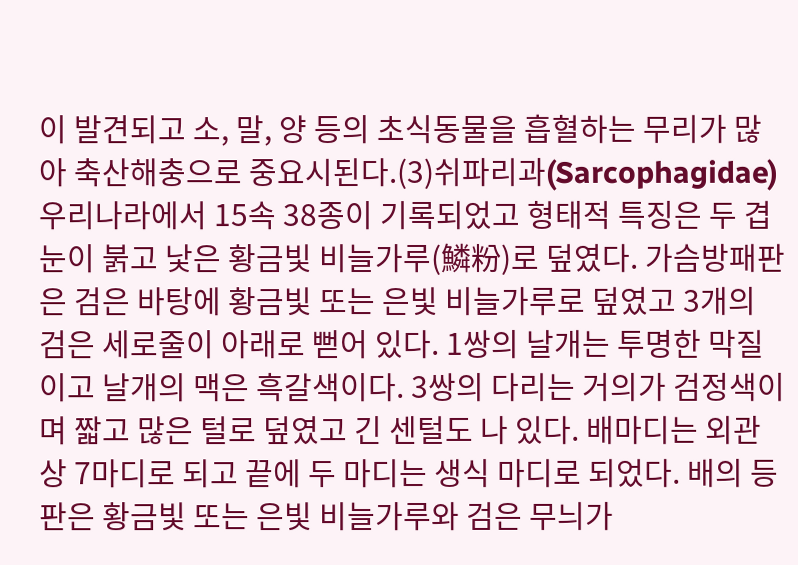이 발견되고 소, 말, 양 등의 초식동물을 흡혈하는 무리가 많아 축산해충으로 중요시된다.(3)쉬파리과(Sarcophagidae)우리나라에서 15속 38종이 기록되었고 형태적 특징은 두 겹눈이 붉고 낯은 황금빛 비늘가루(鱗粉)로 덮였다. 가슴방패판은 검은 바탕에 황금빛 또는 은빛 비늘가루로 덮였고 3개의 검은 세로줄이 아래로 뻗어 있다. 1쌍의 날개는 투명한 막질이고 날개의 맥은 흑갈색이다. 3쌍의 다리는 거의가 검정색이며 짧고 많은 털로 덮였고 긴 센털도 나 있다. 배마디는 외관상 7마디로 되고 끝에 두 마디는 생식 마디로 되었다. 배의 등판은 황금빛 또는 은빛 비늘가루와 검은 무늬가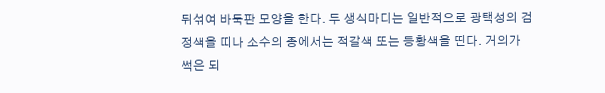뒤섞여 바둑판 모양을 한다. 두 생식마디는 일반적으로 광택성의 검정색을 띠나 소수의 종에서는 적갈색 또는 등황색을 띤다. 거의가 썩은 되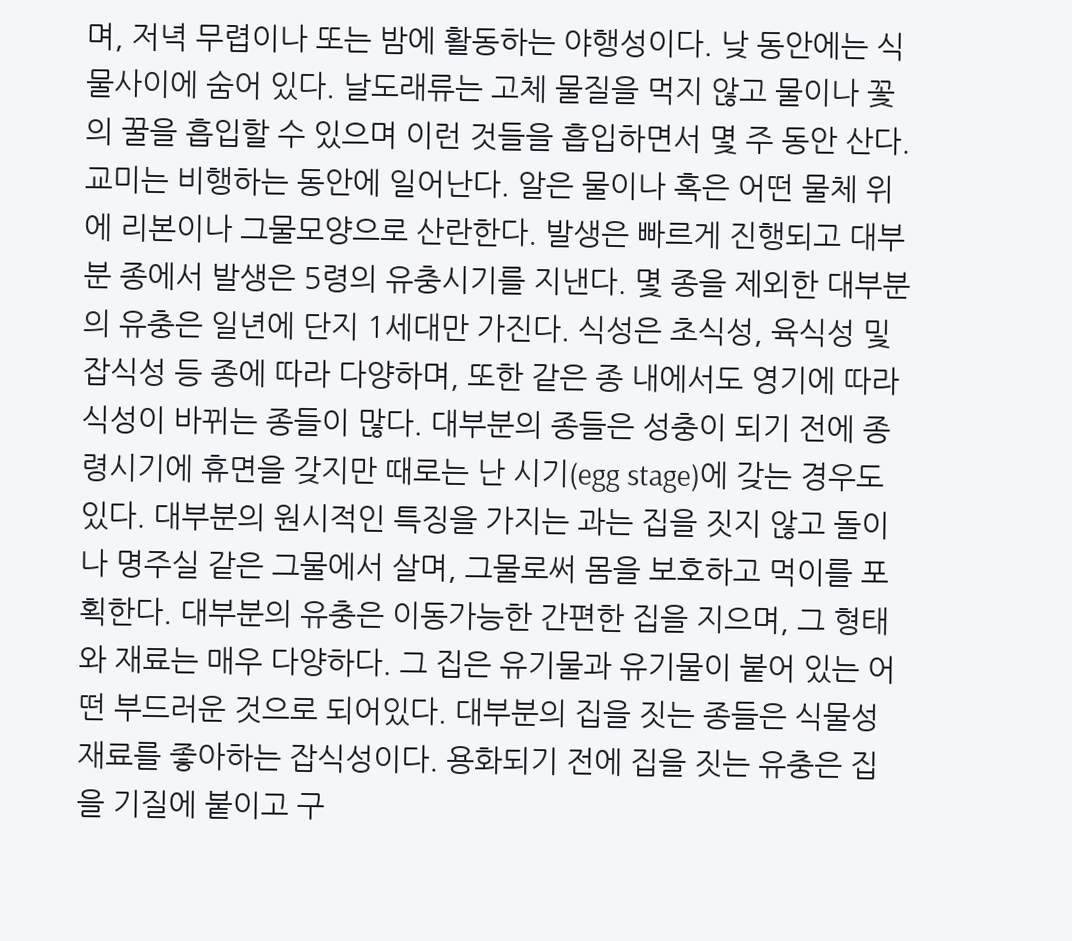며, 저녁 무렵이나 또는 밤에 활동하는 야행성이다. 낮 동안에는 식물사이에 숨어 있다. 날도래류는 고체 물질을 먹지 않고 물이나 꽃의 꿀을 흡입할 수 있으며 이런 것들을 흡입하면서 몇 주 동안 산다. 교미는 비행하는 동안에 일어난다. 알은 물이나 혹은 어떤 물체 위에 리본이나 그물모양으로 산란한다. 발생은 빠르게 진행되고 대부분 종에서 발생은 5령의 유충시기를 지낸다. 몇 종을 제외한 대부분의 유충은 일년에 단지 1세대만 가진다. 식성은 초식성, 육식성 및 잡식성 등 종에 따라 다양하며, 또한 같은 종 내에서도 영기에 따라 식성이 바뀌는 종들이 많다. 대부분의 종들은 성충이 되기 전에 종령시기에 휴면을 갖지만 때로는 난 시기(egg stage)에 갖는 경우도 있다. 대부분의 원시적인 특징을 가지는 과는 집을 짓지 않고 돌이나 명주실 같은 그물에서 살며, 그물로써 몸을 보호하고 먹이를 포획한다. 대부분의 유충은 이동가능한 간편한 집을 지으며, 그 형태와 재료는 매우 다양하다. 그 집은 유기물과 유기물이 붙어 있는 어떤 부드러운 것으로 되어있다. 대부분의 집을 짓는 종들은 식물성 재료를 좋아하는 잡식성이다. 용화되기 전에 집을 짓는 유충은 집을 기질에 붙이고 구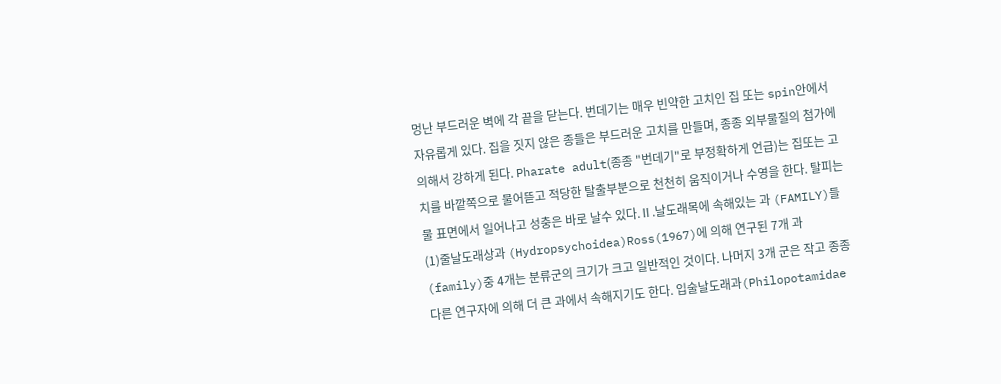멍난 부드러운 벽에 각 끝을 닫는다. 번데기는 매우 빈약한 고치인 집 또는 spin안에서 자유롭게 있다. 집을 짓지 않은 종들은 부드러운 고치를 만들며, 종종 외부물질의 첨가에 의해서 강하게 된다. Pharate adult(종종 "번데기"로 부정확하게 언급)는 집또는 고치를 바깥쪽으로 물어뜯고 적당한 탈출부분으로 천천히 움직이거나 수영을 한다. 탈피는 물 표면에서 일어나고 성충은 바로 날수 있다.Ⅱ.날도래목에 속해있는 과 (FAMILY)들(1)줄날도래상과 (Hydropsychoidea)Ross(1967)에 의해 연구된 7개 과(family)중 4개는 분류군의 크기가 크고 일반적인 것이다. 나머지 3개 군은 작고 종종 다른 연구자에 의해 더 큰 과에서 속해지기도 한다. 입술날도래과(Philopotamidae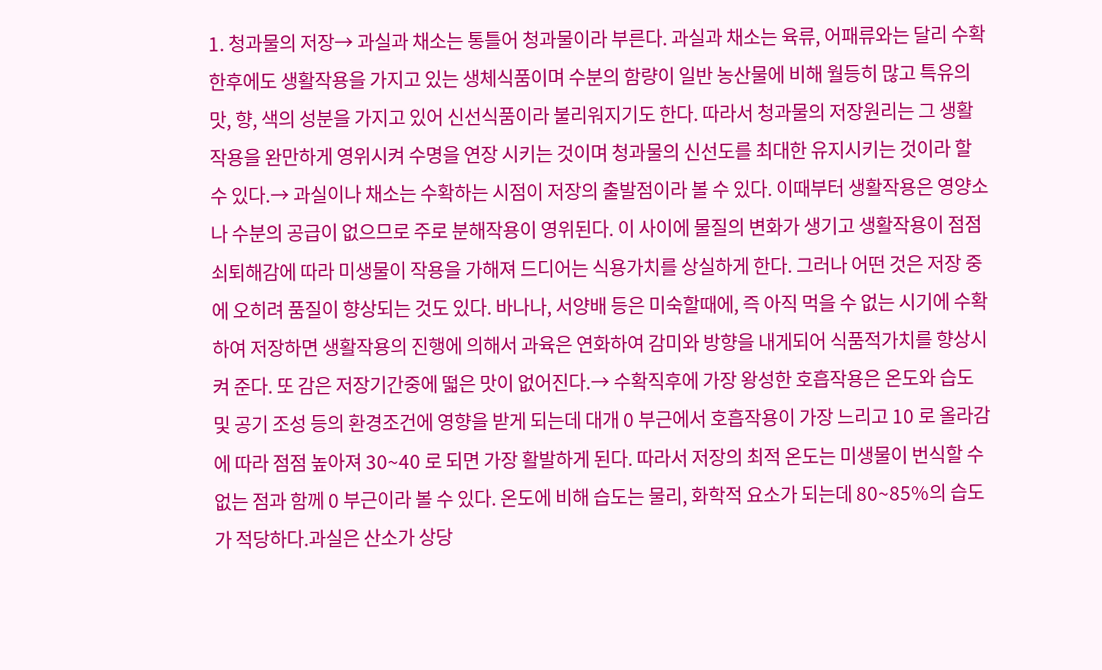1. 청과물의 저장→ 과실과 채소는 통틀어 청과물이라 부른다. 과실과 채소는 육류, 어패류와는 달리 수확한후에도 생활작용을 가지고 있는 생체식품이며 수분의 함량이 일반 농산물에 비해 월등히 많고 특유의 맛, 향, 색의 성분을 가지고 있어 신선식품이라 불리워지기도 한다. 따라서 청과물의 저장원리는 그 생활작용을 완만하게 영위시켜 수명을 연장 시키는 것이며 청과물의 신선도를 최대한 유지시키는 것이라 할 수 있다.→ 과실이나 채소는 수확하는 시점이 저장의 출발점이라 볼 수 있다. 이때부터 생활작용은 영양소나 수분의 공급이 없으므로 주로 분해작용이 영위된다. 이 사이에 물질의 변화가 생기고 생활작용이 점점 쇠퇴해감에 따라 미생물이 작용을 가해져 드디어는 식용가치를 상실하게 한다. 그러나 어떤 것은 저장 중에 오히려 품질이 향상되는 것도 있다. 바나나, 서양배 등은 미숙할때에, 즉 아직 먹을 수 없는 시기에 수확하여 저장하면 생활작용의 진행에 의해서 과육은 연화하여 감미와 방향을 내게되어 식품적가치를 향상시켜 준다. 또 감은 저장기간중에 떫은 맛이 없어진다.→ 수확직후에 가장 왕성한 호흡작용은 온도와 습도 및 공기 조성 등의 환경조건에 영향을 받게 되는데 대개 0 부근에서 호흡작용이 가장 느리고 10 로 올라감에 따라 점점 높아져 30~40 로 되면 가장 활발하게 된다. 따라서 저장의 최적 온도는 미생물이 번식할 수 없는 점과 함께 0 부근이라 볼 수 있다. 온도에 비해 습도는 물리, 화학적 요소가 되는데 80~85%의 습도가 적당하다.과실은 산소가 상당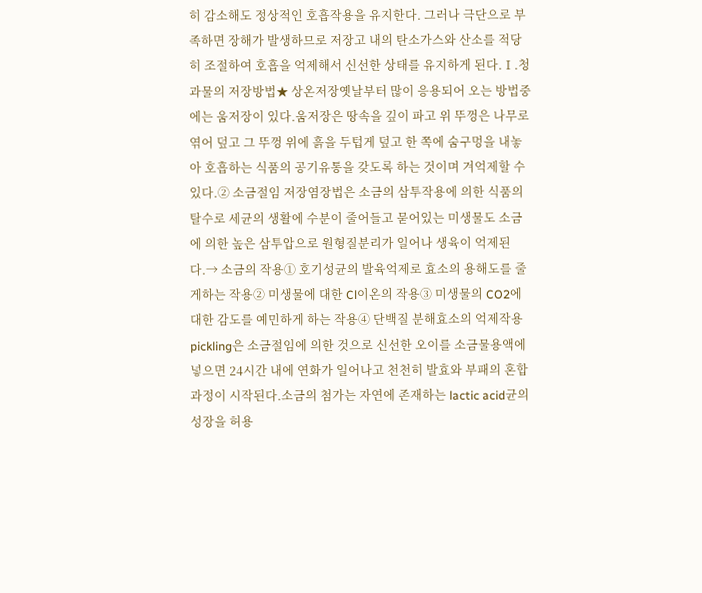히 감소해도 정상적인 호흡작용을 유지한다. 그러나 극단으로 부족하면 장해가 발생하므로 저장고 내의 탄소가스와 산소를 적당히 조절하여 호흡을 억제해서 신선한 상태를 유지하게 된다.Ⅰ.청과물의 저장방법★ 상온저장옛날부터 많이 응용되어 오는 방법중에는 움저장이 있다.움저장은 땅속을 깊이 파고 위 뚜껑은 나무로 엮어 덮고 그 뚜껑 위에 흙을 두텁게 덮고 한 쪽에 숨구멍을 내놓아 호흡하는 식품의 공기유통을 갖도록 하는 것이며 겨억제할 수 있다.② 소금절임 저장염장법은 소금의 삼투작용에 의한 식품의 탈수로 세균의 생활에 수분이 줄어들고 묻어있는 미생물도 소금에 의한 높은 삼투압으로 원형질분리가 일어나 생육이 억제된다.→ 소금의 작용① 호기성균의 발육억제로 효소의 용해도를 줄게하는 작용② 미생물에 대한 Cl이온의 작용③ 미생물의 CO2에 대한 감도를 예민하게 하는 작용④ 단백질 분해효소의 억제작용pickling은 소금절임에 의한 것으로 신선한 오이를 소금물용액에 넣으면 24시간 내에 연화가 일어나고 천천히 발효와 부패의 혼합과정이 시작된다.소금의 첨가는 자연에 존재하는 lactic acid균의 성장을 허용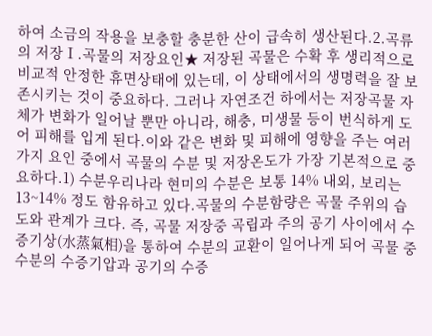하여 소금의 작용을 보충할 충분한 산이 급속히 생산된다.2.곡류의 저장Ⅰ.곡물의 저장요인★ 저장된 곡물은 수확 후 생리적으로 비교적 안정한 휴면상태에 있는데, 이 상태에서의 생명력을 잘 보존시키는 것이 중요하다. 그러나 자연조건 하에서는 저장곡물 자체가 변화가 일어날 뿐만 아니라, 해충, 미생물 등이 번식하게 도어 피해를 입게 된다.이와 같은 변화 및 피해에 영향을 주는 여러 가지 요인 중에서 곡물의 수분 및 저장온도가 가장 기본적으로 중요하다.1) 수분우리나라 현미의 수분은 보통 14% 내외, 보리는 13~14% 정도 함유하고 있다.곡물의 수분함량은 곡물 주위의 습도와 관계가 크다. 즉, 곡물 저장중 곡립과 주의 공기 사이에서 수증기상(水蒸氣相)을 통하여 수분의 교환이 일어나게 되어 곡물 중 수분의 수증기압과 공기의 수증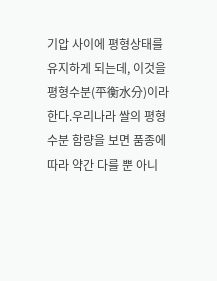기압 사이에 평형상태를 유지하게 되는데, 이것을 평형수분(平衡水分)이라 한다.우리나라 쌀의 평형수분 함량을 보면 품종에 따라 약간 다를 뿐 아니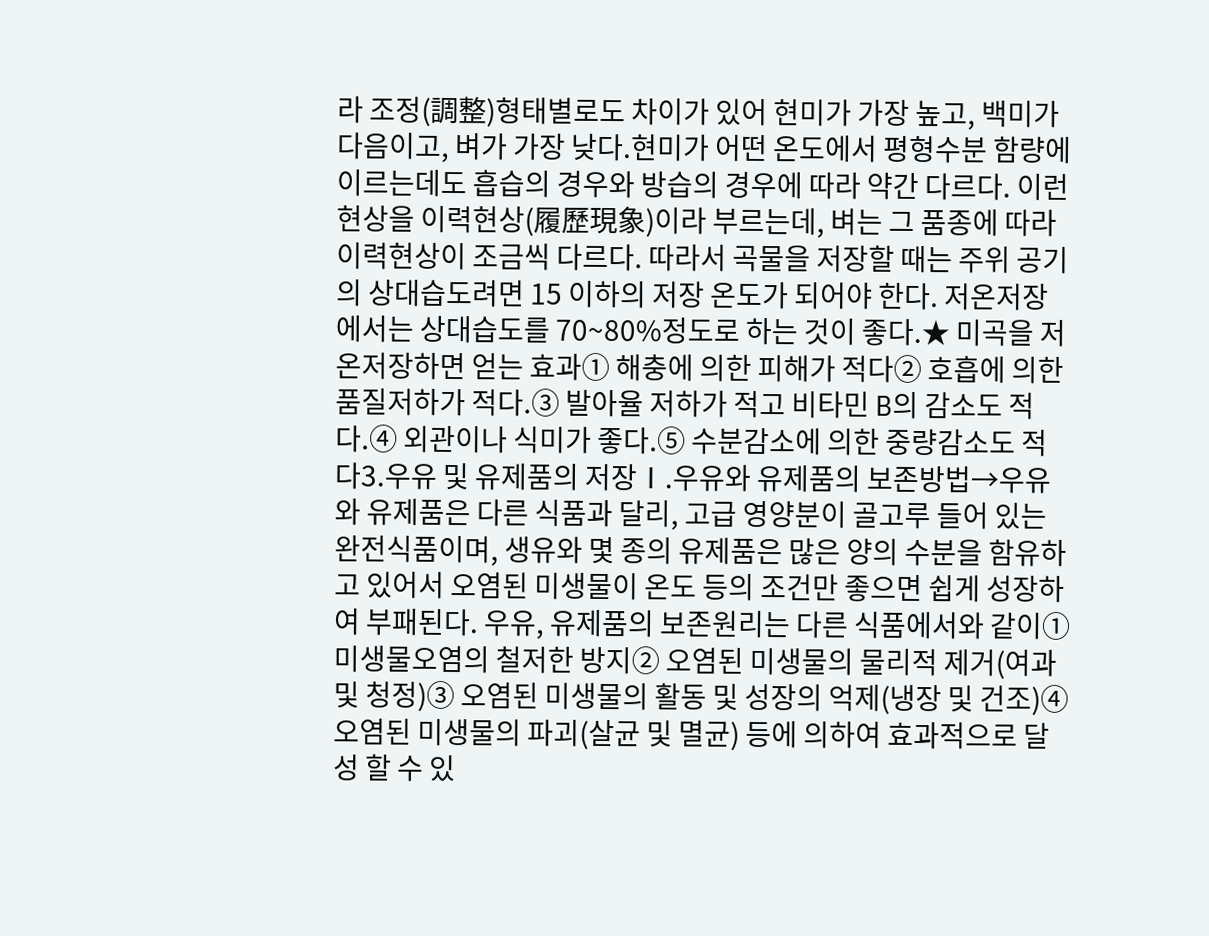라 조정(調整)형태별로도 차이가 있어 현미가 가장 높고, 백미가 다음이고, 벼가 가장 낮다.현미가 어떤 온도에서 평형수분 함량에 이르는데도 흡습의 경우와 방습의 경우에 따라 약간 다르다. 이런 현상을 이력현상(履歷現象)이라 부르는데, 벼는 그 품종에 따라 이력현상이 조금씩 다르다. 따라서 곡물을 저장할 때는 주위 공기의 상대습도려면 15 이하의 저장 온도가 되어야 한다. 저온저장에서는 상대습도를 70~80%정도로 하는 것이 좋다.★ 미곡을 저온저장하면 얻는 효과① 해충에 의한 피해가 적다② 호흡에 의한 품질저하가 적다.③ 발아율 저하가 적고 비타민 B의 감소도 적다.④ 외관이나 식미가 좋다.⑤ 수분감소에 의한 중량감소도 적다3.우유 및 유제품의 저장Ⅰ.우유와 유제품의 보존방법→우유와 유제품은 다른 식품과 달리, 고급 영양분이 골고루 들어 있는 완전식품이며, 생유와 몇 종의 유제품은 많은 양의 수분을 함유하고 있어서 오염된 미생물이 온도 등의 조건만 좋으면 쉽게 성장하여 부패된다. 우유, 유제품의 보존원리는 다른 식품에서와 같이① 미생물오염의 철저한 방지② 오염된 미생물의 물리적 제거(여과 및 청정)③ 오염된 미생물의 활동 및 성장의 억제(냉장 및 건조)④ 오염된 미생물의 파괴(살균 및 멸균) 등에 의하여 효과적으로 달성 할 수 있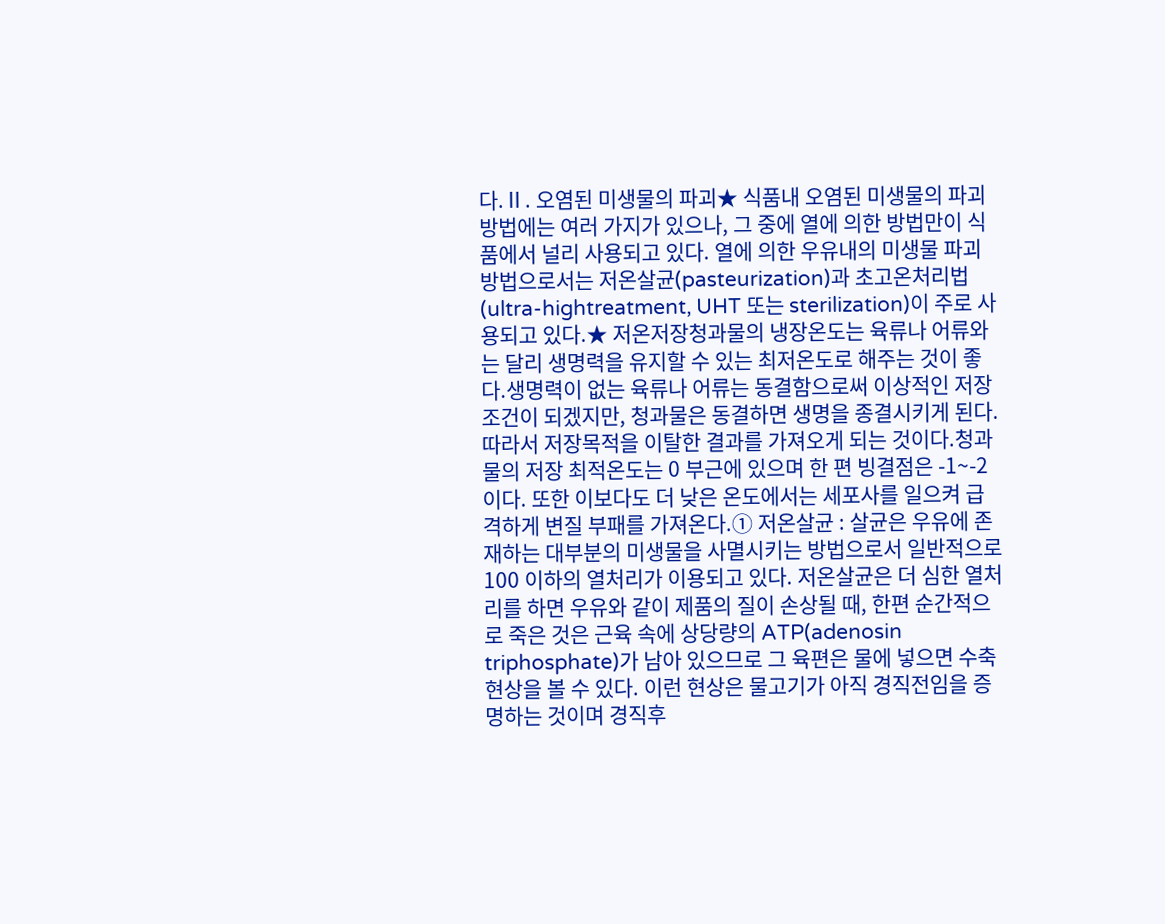다.Ⅱ. 오염된 미생물의 파괴★ 식품내 오염된 미생물의 파괴방법에는 여러 가지가 있으나, 그 중에 열에 의한 방법만이 식품에서 널리 사용되고 있다. 열에 의한 우유내의 미생물 파괴방법으로서는 저온살균(pasteurization)과 초고온처리법(ultra-hightreatment, UHT 또는 sterilization)이 주로 사용되고 있다.★ 저온저장청과물의 냉장온도는 육류나 어류와는 달리 생명력을 유지할 수 있는 최저온도로 해주는 것이 좋다.생명력이 없는 육류나 어류는 동결함으로써 이상적인 저장조건이 되겠지만, 청과물은 동결하면 생명을 종결시키게 된다. 따라서 저장목적을 이탈한 결과를 가져오게 되는 것이다.청과물의 저장 최적온도는 0 부근에 있으며 한 편 빙결점은 -1~-2 이다. 또한 이보다도 더 낮은 온도에서는 세포사를 일으켜 급격하게 변질 부패를 가져온다.① 저온살균 : 살균은 우유에 존재하는 대부분의 미생물을 사멸시키는 방법으로서 일반적으로 100 이하의 열처리가 이용되고 있다. 저온살균은 더 심한 열처리를 하면 우유와 같이 제품의 질이 손상될 때, 한편 순간적으로 죽은 것은 근육 속에 상당량의 ATP(adenosin triphosphate)가 남아 있으므로 그 육편은 물에 넣으면 수축현상을 볼 수 있다. 이런 현상은 물고기가 아직 경직전임을 증명하는 것이며 경직후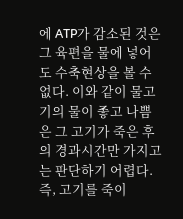에 ATP가 감소된 것은 그 육편을 물에 넣어도 수축현상을 볼 수 없다. 이와 같이 물고기의 물이 좋고 나쁨은 그 고기가 죽은 후의 경과시간만 가지고는 판단하기 어렵다. 즉, 고기를 죽이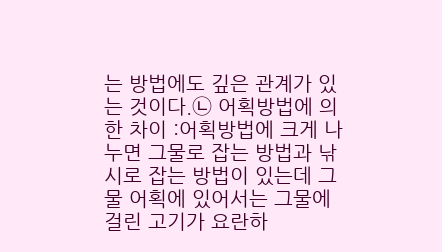는 방법에도 깊은 관계가 있는 것이다.㉡ 어획방법에 의한 차이 :어획방법에 크게 나누면 그물로 잡는 방법과 낚시로 잡는 방법이 있는데 그물 어획에 있어서는 그물에 걸린 고기가 요란하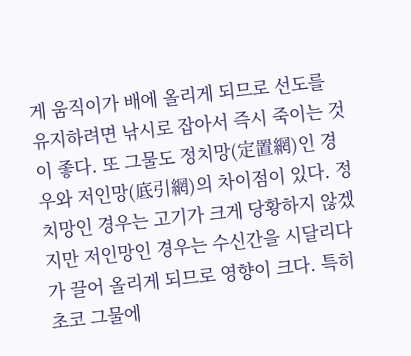게 움직이가 배에 올리게 되므로 선도를 유지하려면 낚시로 잡아서 즉시 죽이는 것이 좋다. 또 그물도 정치망(定置網)인 경우와 저인망(底引網)의 차이점이 있다. 정치망인 경우는 고기가 크게 당황하지 않겠지만 저인망인 경우는 수신간을 시달리다가 끌어 올리게 되므로 영향이 크다. 특히 초코 그물에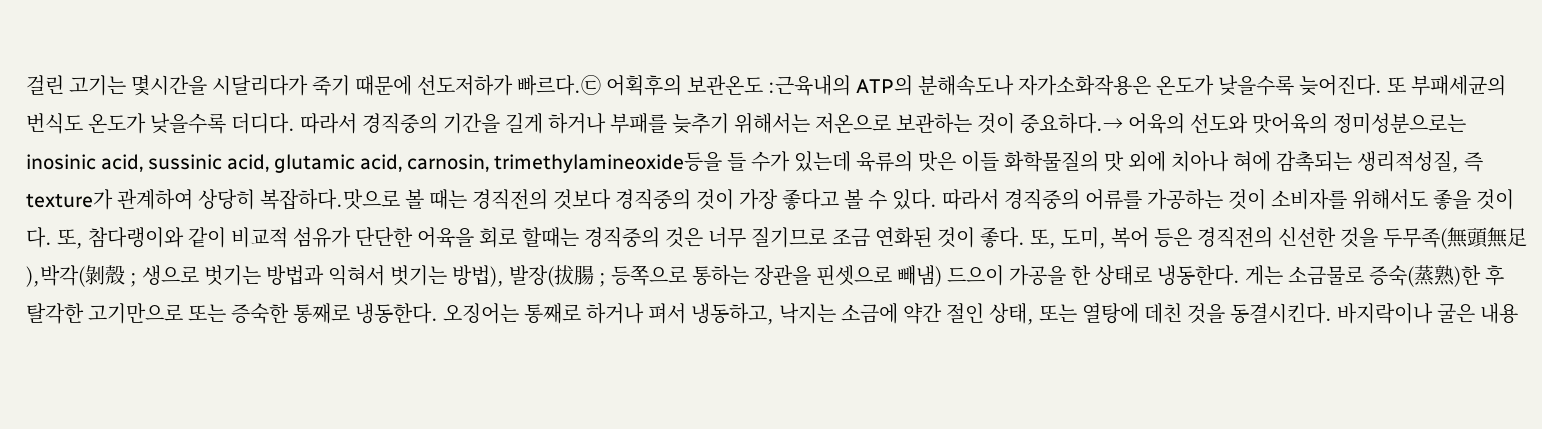걸린 고기는 몇시간을 시달리다가 죽기 때문에 선도저하가 빠르다.㉢ 어획후의 보관온도 :근육내의 ATP의 분해속도나 자가소화작용은 온도가 낮을수록 늦어진다. 또 부패세균의 번식도 온도가 낮을수록 더디다. 따라서 경직중의 기간을 길게 하거나 부패를 늦추기 위해서는 저온으로 보관하는 것이 중요하다.→ 어육의 선도와 맛어육의 정미성분으로는 inosinic acid, sussinic acid, glutamic acid, carnosin, trimethylamineoxide등을 들 수가 있는데 육류의 맛은 이들 화학물질의 맛 외에 치아나 혀에 감촉되는 생리적성질, 즉 texture가 관계하여 상당히 복잡하다.맛으로 볼 때는 경직전의 것보다 경직중의 것이 가장 좋다고 볼 수 있다. 따라서 경직중의 어류를 가공하는 것이 소비자를 위해서도 좋을 것이다. 또, 참다랭이와 같이 비교적 섬유가 단단한 어육을 회로 할때는 경직중의 것은 너무 질기므로 조금 연화된 것이 좋다. 또, 도미, 복어 등은 경직전의 신선한 것을 두무족(無頭無足 ),박각(剝殼 ; 생으로 벗기는 방법과 익혀서 벗기는 방법), 발장(拔腸 ; 등쪽으로 통하는 장관을 핀셋으로 빼냄) 드으이 가공을 한 상태로 냉동한다. 게는 소금물로 증숙(蒸熟)한 후 탈각한 고기만으로 또는 증숙한 통째로 냉동한다. 오징어는 통째로 하거나 펴서 냉동하고, 낙지는 소금에 약간 절인 상태, 또는 열탕에 데친 것을 동결시킨다. 바지락이나 굴은 내용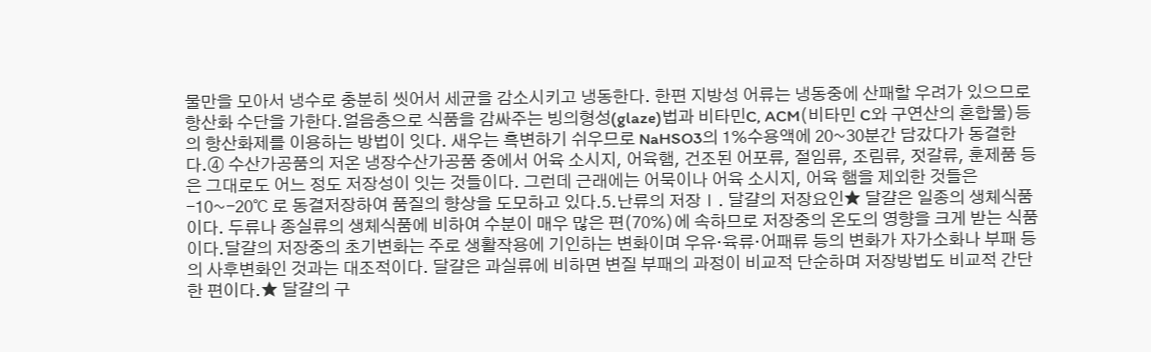물만을 모아서 냉수로 충분히 씻어서 세균을 감소시키고 냉동한다. 한편 지방성 어류는 냉동중에 산패할 우려가 있으므로 항산화 수단을 가한다.얼음층으로 식품을 감싸주는 빙의형성(glaze)법과 비타민C, ACM(비타민 C와 구연산의 혼합물)등의 항산화제를 이용하는 방법이 잇다. 새우는 흑변하기 쉬우므로 NaHSO3의 1%수용액에 20~30분간 담갔다가 동결한다.④ 수산가공품의 저온 냉장수산가공품 중에서 어육 소시지, 어육햄, 건조된 어포류, 절임류, 조림류, 젓갈류, 훈제품 등은 그대로도 어느 정도 저장성이 잇는 것들이다. 그런데 근래에는 어묵이나 어육 소시지, 어육 햄을 제외한 것들은 -10~-20℃ 로 동결저장하여 품질의 향상을 도모하고 있다.5.난류의 저장Ⅰ. 달걀의 저장요인★ 달걀은 일종의 생체식품이다. 두류나 종실류의 생체식품에 비하여 수분이 매우 많은 편(70%)에 속하므로 저장중의 온도의 영향을 크게 받는 식품이다.달걀의 저장중의 초기변화는 주로 생활작용에 기인하는 변화이며 우유·육류·어패류 등의 변화가 자가소화나 부패 등의 사후변화인 것과는 대조적이다. 달걀은 과실류에 비하면 변질 부패의 과정이 비교적 단순하며 저장방법도 비교적 간단한 편이다.★ 달걀의 구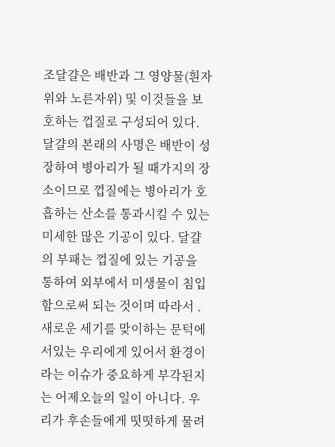조달걀은 배반과 그 영양물(흰자위와 노른자위) 및 이것들을 보호하는 껍질로 구성되어 있다. 달걀의 본래의 사명은 배반이 성장하여 병아리가 될 때가지의 장소이므로 껍질에는 병아리가 호흡하는 산소를 통과시킬 수 있는 미세한 많은 기공이 있다. 달걀의 부패는 껍질에 있는 기공을 통하여 외부에서 미생물이 침입함으로써 되는 것이며 따라서 .
새로운 세기를 맞이하는 문턱에 서있는 우리에게 있어서 환경이라는 이슈가 중요하게 부각된지는 어제오늘의 일이 아니다. 우리가 후손들에게 떳떳하게 물려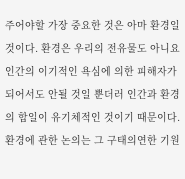주어야할 가장 중요한 것은 아마 환경일 것이다. 환경은 우리의 전유물도 아니요 인간의 이기적인 욕심에 의한 피해자가 되어서도 안될 것일 뿐더러 인간과 환경의 합일이 유기체적인 것이기 때문이다. 환경에 관한 논의는 그 구태의연한 기원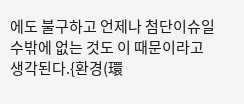에도 불구하고 언제나 첨단이슈일 수밖에 없는 것도 이 때문이라고 생각된다.{환경(環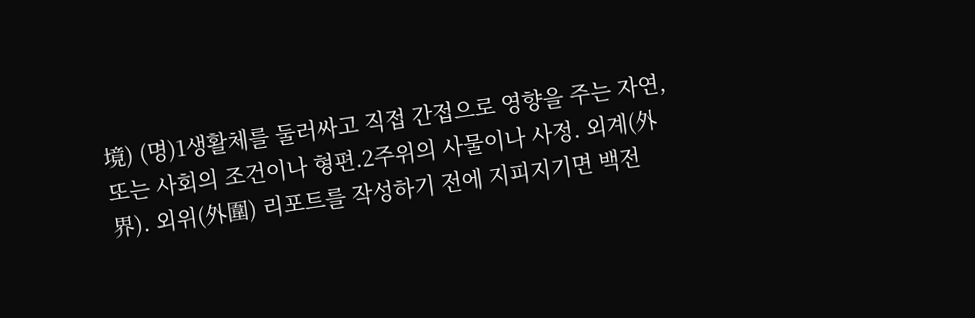境) (명)1생활체를 둘러싸고 직접 간접으로 영향을 주는 자연, 또는 사회의 조건이나 형편.2주위의 사물이나 사정. 외계(外界). 외위(外圍) 리포트를 작성하기 전에 지피지기면 백전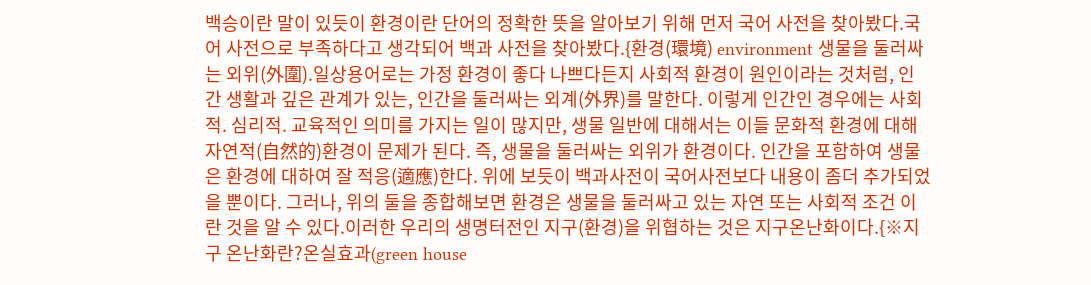백승이란 말이 있듯이 환경이란 단어의 정확한 뜻을 알아보기 위해 먼저 국어 사전을 찾아봤다.국어 사전으로 부족하다고 생각되어 백과 사전을 찾아봤다.{환경(環境) environment 생물을 둘러싸는 외위(外圍).일상용어로는 가정 환경이 좋다 나쁘다든지 사회적 환경이 원인이라는 것처럼, 인간 생활과 깊은 관계가 있는, 인간을 둘러싸는 외계(外界)를 말한다. 이렇게 인간인 경우에는 사회적. 심리적. 교육적인 의미를 가지는 일이 많지만, 생물 일반에 대해서는 이들 문화적 환경에 대해 자연적(自然的)환경이 문제가 된다. 즉, 생물을 둘러싸는 외위가 환경이다. 인간을 포함하여 생물은 환경에 대하여 잘 적응(適應)한다. 위에 보듯이 백과사전이 국어사전보다 내용이 좀더 추가되었을 뿐이다. 그러나, 위의 둘을 종합해보면 환경은 생물을 둘러싸고 있는 자연 또는 사회적 조건 이란 것을 알 수 있다.이러한 우리의 생명터전인 지구(환경)을 위협하는 것은 지구온난화이다.{※지구 온난화란?온실효과(green house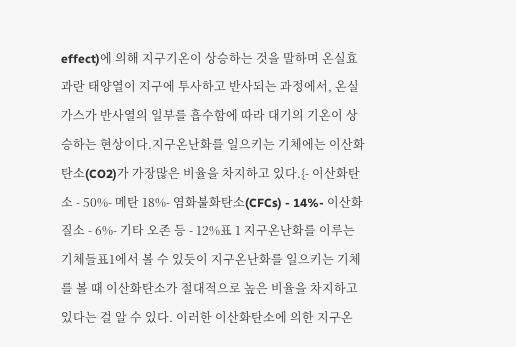effect)에 의해 지구기온이 상승하는 것을 말하며 온실효과란 태양열이 지구에 투사하고 반사되는 과정에서, 온실가스가 반사열의 일부를 흡수함에 따라 대기의 기온이 상승하는 현상이다.지구온난화를 일으키는 기체에는 이산화탄소(CO2)가 가장많은 비율을 차지하고 있다.{- 이산화탄소 - 50%- 메탄 18%- 염화불화탄소(CFCs) - 14%- 이산화질소 - 6%- 기타 오존 등 - 12%표 1 지구온난화를 이루는 기체들표1에서 볼 수 있듯이 지구온난화를 일으키는 기체를 볼 때 이산화탄소가 절대적으로 높은 비율을 차지하고 있다는 걸 알 수 있다. 이러한 이산화탄소에 의한 지구온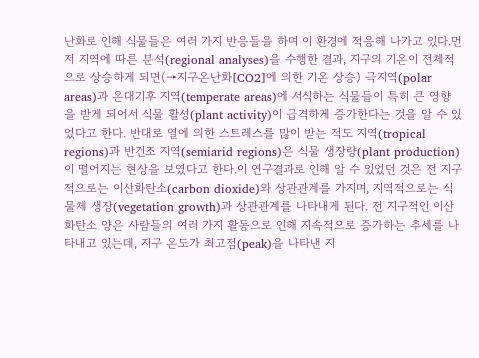난화로 인해 식물들은 여러 가지 반응들을 하며 이 환경에 적응해 나가고 있다.먼저 지역에 따른 분석(regional analyses)을 수행한 결과, 지구의 기온이 전체적으로 상승하게 되면(→지구온난화[CO2]에 의한 기온 상승) 극지역(polar areas)과 온대기후 지역(temperate areas)에 서식하는 식물들이 특히 큰 영향을 받게 되어서 식물 활성(plant activity)이 급격하게 증가한다는 것을 알 수 있었다고 한다. 반대로 열에 의한 스트레스를 많이 받는 적도 지역(tropical regions)과 반건조 지역(semiarid regions)은 식물 생장량(plant production)이 떨어지는 현상을 보였다고 한다.이 연구결과로 인해 알 수 있었던 것은 전 지구적으로는 이산화탄소(carbon dioxide)와 상관관계를 가지며, 지역적으로는 식물체 생장(vegetation growth)과 상관관계를 나타내게 된다. 전 지구적인 이산화탄소 양은 사람들의 여러 가지 활동으로 인해 지속적으로 증가하는 추세를 나타내고 있는데, 지구 온도가 최고점(peak)을 나타낸 지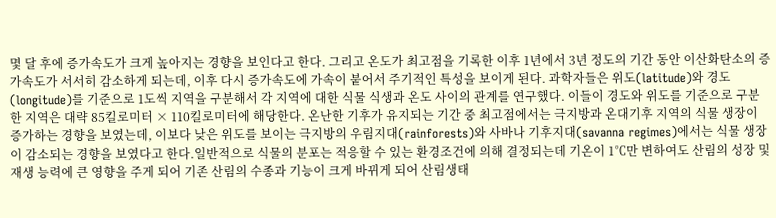몇 달 후에 증가속도가 크게 높아지는 경향을 보인다고 한다. 그리고 온도가 최고점을 기록한 이후 1년에서 3년 정도의 기간 동안 이산화탄소의 증가속도가 서서히 감소하게 되는데, 이후 다시 증가속도에 가속이 붙어서 주기적인 특성을 보이게 된다. 과학자들은 위도(latitude)와 경도(longitude)를 기준으로 1도씩 지역을 구분해서 각 지역에 대한 식물 식생과 온도 사이의 관계를 연구했다. 이들이 경도와 위도를 기준으로 구분한 지역은 대략 85킬로미터 × 110킬로미터에 해당한다. 온난한 기후가 유지되는 기간 중 최고점에서는 극지방과 온대기후 지역의 식물 생장이 증가하는 경향을 보였는데, 이보다 낮은 위도를 보이는 극지방의 우림지대(rainforests)와 사바나 기후지대(savanna regimes)에서는 식물 생장이 감소되는 경향을 보였다고 한다.일반적으로 식물의 분포는 적응할 수 있는 환경조건에 의해 결정되는데 기온이 1℃만 변하여도 산림의 성장 및 재생 능력에 큰 영향을 주게 되어 기존 산림의 수종과 기능이 크게 바뀌게 되어 산림생태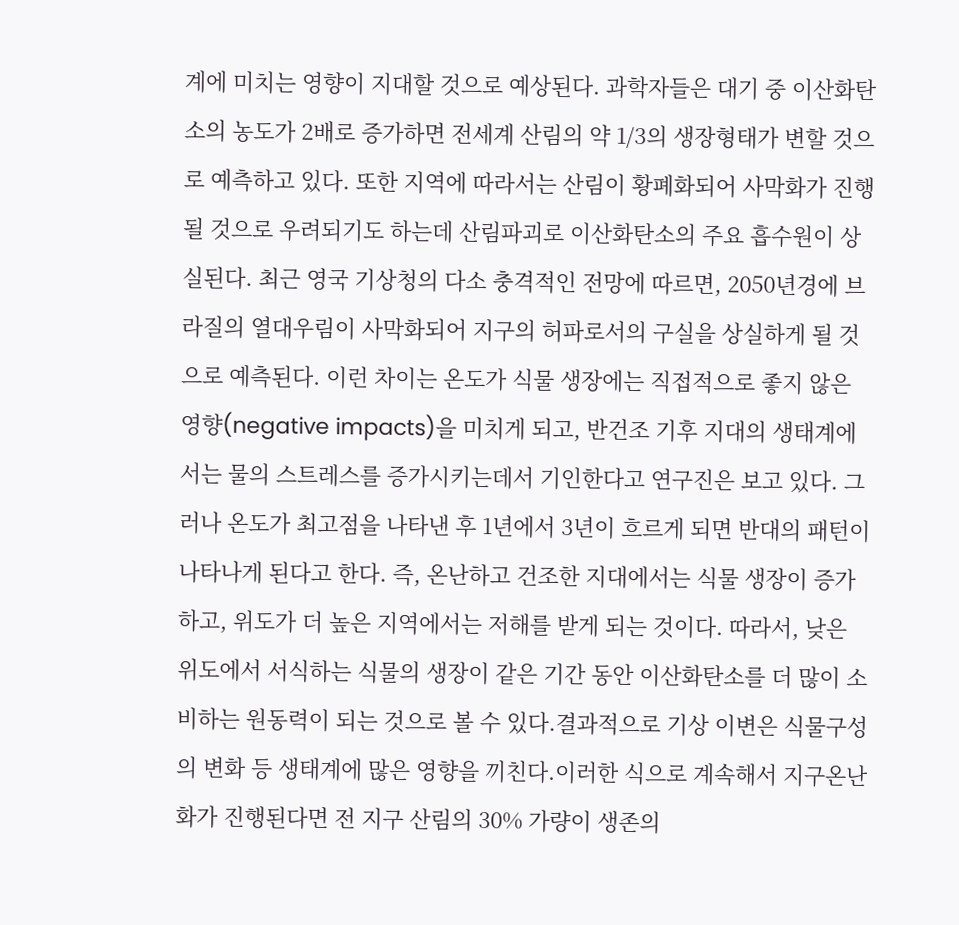계에 미치는 영향이 지대할 것으로 예상된다. 과학자들은 대기 중 이산화탄소의 농도가 2배로 증가하면 전세계 산림의 약 1/3의 생장형태가 변할 것으로 예측하고 있다. 또한 지역에 따라서는 산림이 황폐화되어 사막화가 진행될 것으로 우려되기도 하는데 산림파괴로 이산화탄소의 주요 흡수원이 상실된다. 최근 영국 기상청의 다소 충격적인 전망에 따르면, 2050년경에 브라질의 열대우림이 사막화되어 지구의 허파로서의 구실을 상실하게 될 것으로 예측된다. 이런 차이는 온도가 식물 생장에는 직접적으로 좋지 않은 영향(negative impacts)을 미치게 되고, 반건조 기후 지대의 생태계에서는 물의 스트레스를 증가시키는데서 기인한다고 연구진은 보고 있다. 그러나 온도가 최고점을 나타낸 후 1년에서 3년이 흐르게 되면 반대의 패턴이 나타나게 된다고 한다. 즉, 온난하고 건조한 지대에서는 식물 생장이 증가하고, 위도가 더 높은 지역에서는 저해를 받게 되는 것이다. 따라서, 낮은 위도에서 서식하는 식물의 생장이 같은 기간 동안 이산화탄소를 더 많이 소비하는 원동력이 되는 것으로 볼 수 있다.결과적으로 기상 이변은 식물구성의 변화 등 생태계에 많은 영향을 끼친다.이러한 식으로 계속해서 지구온난화가 진행된다면 전 지구 산림의 30% 가량이 생존의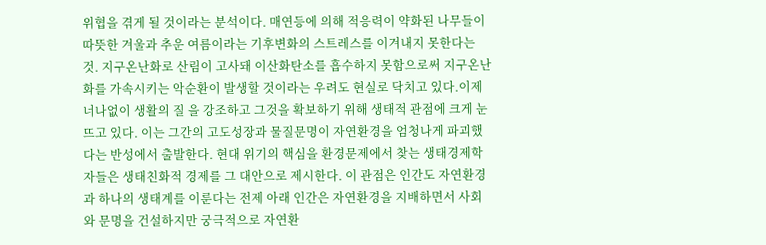위협을 겪게 될 것이라는 분석이다. 매연등에 의해 적응력이 약화된 나무들이 따뜻한 겨울과 추운 여름이라는 기후변화의 스트레스를 이겨내지 못한다는 것. 지구온난화로 산림이 고사돼 이산화탄소를 흡수하지 못함으로써 지구온난화를 가속시키는 악순환이 발생할 것이라는 우려도 현실로 닥치고 있다.이제 너나없이 생활의 질 을 강조하고 그것을 확보하기 위해 생태적 관점에 크게 눈뜨고 있다. 이는 그간의 고도성장과 물질문명이 자연환경을 엄청나게 파괴했다는 반성에서 출발한다. 현대 위기의 핵심을 환경문제에서 찾는 생태경제학자들은 생태친화적 경제를 그 대안으로 제시한다. 이 관점은 인간도 자연환경과 하나의 생태계를 이룬다는 전제 아래 인간은 자연환경을 지배하면서 사회와 문명을 건설하지만 궁극적으로 자연환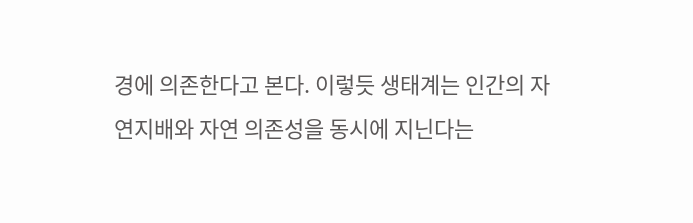경에 의존한다고 본다. 이렇듯 생태계는 인간의 자연지배와 자연 의존성을 동시에 지닌다는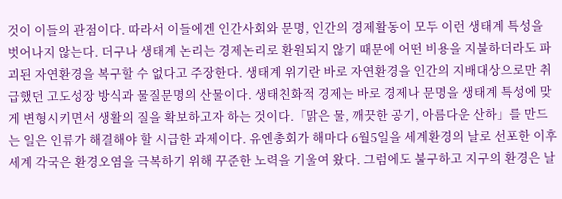것이 이들의 관점이다. 따라서 이들에겐 인간사회와 문명, 인간의 경제활동이 모두 이런 생태계 특성을 벗어나지 않는다. 더구나 생태계 논리는 경제논리로 환원되지 않기 때문에 어떤 비용을 지불하더라도 파괴된 자연환경을 복구할 수 없다고 주장한다. 생태계 위기란 바로 자연환경을 인간의 지배대상으로만 취급했던 고도성장 방식과 물질문명의 산물이다. 생태친화적 경제는 바로 경제나 문명을 생태계 특성에 맞게 변형시키면서 생활의 질을 확보하고자 하는 것이다.「맑은 물, 깨끗한 공기, 아름다운 산하」를 만드는 일은 인류가 해결해야 할 시급한 과제이다. 유엔총회가 해마다 6월5일을 세계환경의 날로 선포한 이후 세계 각국은 환경오염을 극복하기 위해 꾸준한 노력을 기울여 왔다. 그럼에도 불구하고 지구의 환경은 날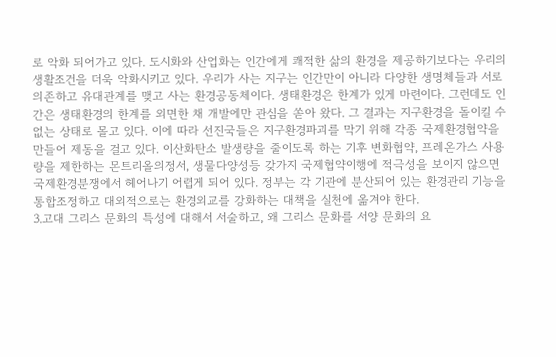로 악화 되어가고 있다. 도시화와 산업화는 인간에게 쾌적한 삶의 환경을 제공하기보다는 우리의 생활조건을 더욱 악화시키고 있다. 우리가 사는 지구는 인간만이 아니라 다양한 생명체들과 서로 의존하고 유대관계를 맺고 사는 환경공동체이다. 생태환경은 한계가 있게 마련이다. 그런데도 인간은 생태환경의 한계를 외면한 채 개발에만 관심을 쏟아 왔다. 그 결과는 지구환경을 돌이킬 수 없는 상태로 몰고 있다. 이에 따라 선진국들은 지구환경파괴를 막기 위해 각종 국제환경협약을 만들어 제동을 걸고 있다. 이산화탄소 발생량을 줄이도록 하는 기후 변화협약, 프레온가스 사용량을 제한하는 몬트리올의정서, 생물다양성등 갖가지 국제협약이행에 적극성을 보이지 않으면 국제환경분쟁에서 헤어나기 어렵게 되어 있다. 정부는 각 기관에 분산되어 있는 환경관리 기능을 통합조정하고 대외적으로는 환경외교를 강화하는 대책을 실천에 옮겨야 한다.
3.고대 그리스 문화의 특성에 대해서 서술하고, 왜 그리스 문화를 서양 문화의 요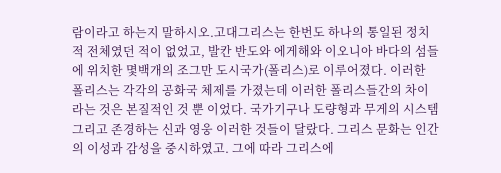람이라고 하는지 말하시오.고대그리스는 한번도 하나의 통일된 정치적 전체였던 적이 없었고, 발칸 반도와 에게해와 이오니아 바다의 섬들에 위치한 몇백개의 조그만 도시국가(폴리스)로 이루어졌다. 이러한 폴리스는 각각의 공화국 체제를 가졌는데 이러한 폴리스들간의 차이라는 것은 본질적인 것 뿐 이었다. 국가기구나 도량형과 무게의 시스템 그리고 존경하는 신과 영웅 이러한 것들이 달랐다. 그리스 문화는 인간의 이성과 감성을 중시하였고. 그에 따라 그리스에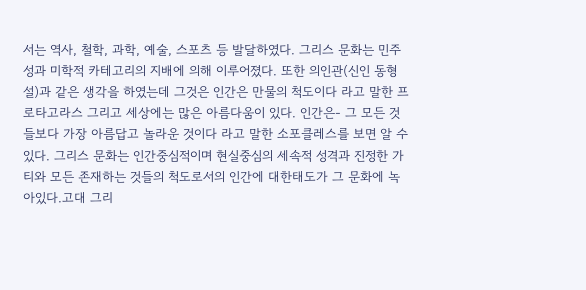서는 역사, 철학, 과학, 예술, 스포츠 등 발달하였다. 그리스 문화는 민주성과 미학적 카테고리의 지배에 의해 이루어졌다. 또한 의인관(신인 동형설)과 같은 생각을 하였는데 그것은 인간은 만물의 척도이다 라고 말한 프로타고라스 그리고 세상에는 많은 아름다움이 있다. 인간은- 그 모든 것들보다 가장 아름답고 놀라운 것이다 라고 말한 소포클레스를 보면 알 수 있다. 그리스 문화는 인간중심적이며 현실중심의 세속적 성격과 진정한 가티와 모든 존재하는 것들의 척도로서의 인간에 대한태도가 그 문화에 녹아있다.고대 그리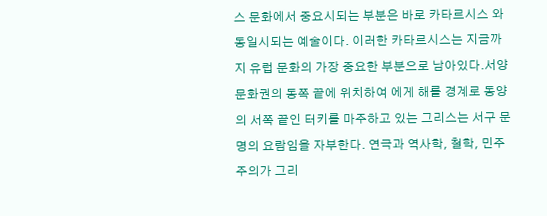스 문화에서 중요시되는 부분은 바로 카타르시스 와 동일시되는 예술이다. 이러한 카타르시스는 지금까지 유럽 문화의 가장 중요한 부분으로 남아있다.서양문화권의 동쪽 끝에 위치하여 에게 해를 경계로 동양의 서쪽 끝인 터키를 마주하고 있는 그리스는 서구 문명의 요람임을 자부한다. 연극과 역사학, 철학, 민주주의가 그리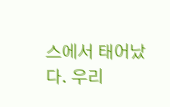스에서 태어났다. 우리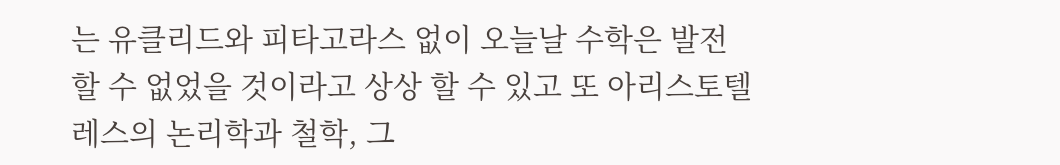는 유클리드와 피타고라스 없이 오늘날 수학은 발전할 수 없었을 것이라고 상상 할 수 있고 또 아리스토텔레스의 논리학과 철학, 그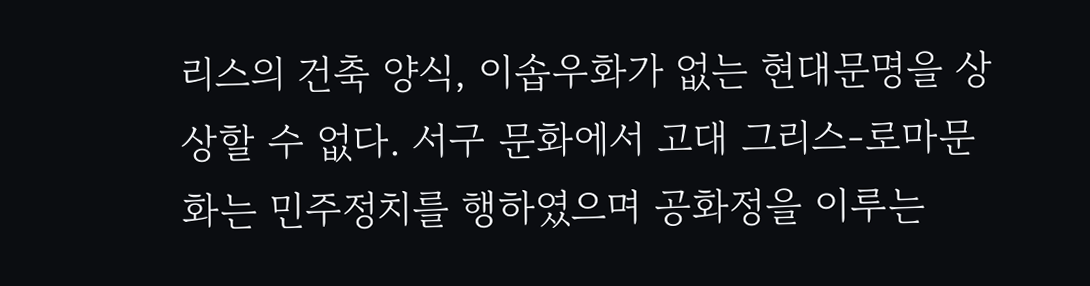리스의 건축 양식, 이솝우화가 없는 현대문명을 상상할 수 없다. 서구 문화에서 고대 그리스-로마문화는 민주정치를 행하였으며 공화정을 이루는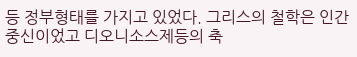등 정부형태를 가지고 있었다. 그리스의 철학은 인간중신이었고 디오니소스제등의 축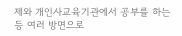제와 개인사교육기관에서 공부를 하는 등 여러 방면으로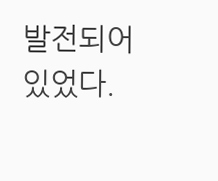발전되어있었다.